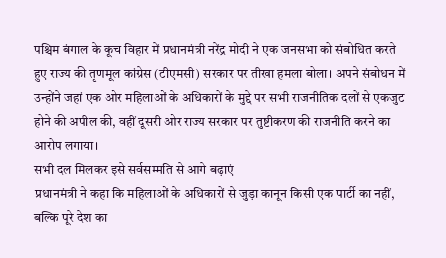पश्चिम बंगाल के कूच विहार में प्रधानमंत्री नरेंद्र मोदी ने एक जनसभा को संबोधित करते हुए राज्य की तृणमूल कांग्रेस (टीएमसी) सरकार पर तीखा हमला बोला। अपने संबोधन में उन्होंने जहां एक ओर महिलाओं के अधिकारों के मुद्दे पर सभी राजनीतिक दलों से एकजुट होने की अपील की, वहीं दूसरी ओर राज्य सरकार पर तुष्टीकरण की राजनीति करने का आरोप लगाया।
सभी दल मिलकर इसे सर्वसम्मति से आगे बढ़ाएं
प्रधानमंत्री ने कहा कि महिलाओं के अधिकारों से जुड़ा कानून किसी एक पार्टी का नहीं, बल्कि पूरे देश का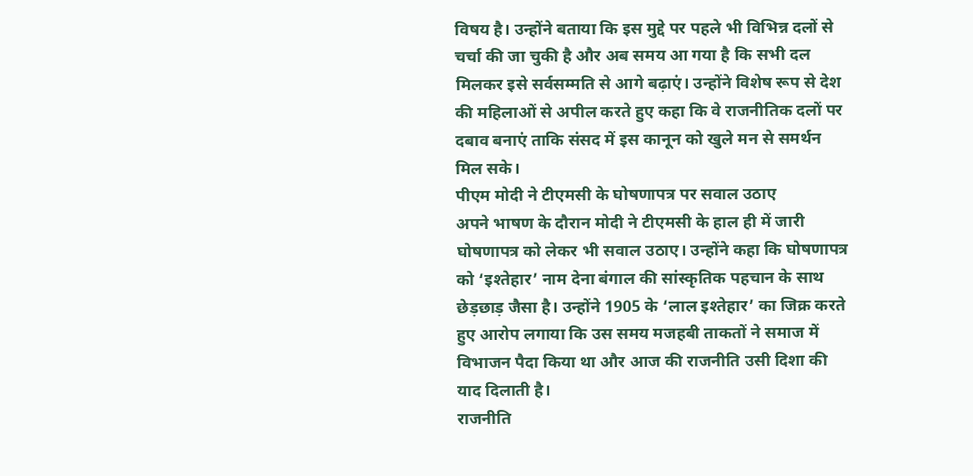विषय है। उन्होंने बताया कि इस मुद्दे पर पहले भी विभिन्न दलों से चर्चा की जा चुकी है और अब समय आ गया है कि सभी दल मिलकर इसे सर्वसम्मति से आगे बढ़ाएं। उन्होंने विशेष रूप से देश की महिलाओं से अपील करते हुए कहा कि वे राजनीतिक दलों पर दबाव बनाएं ताकि संसद में इस कानून को खुले मन से समर्थन मिल सके।
पीएम मोदी ने टीएमसी के घोषणापत्र पर सवाल उठाए
अपने भाषण के दौरान मोदी ने टीएमसी के हाल ही में जारी घोषणापत्र को लेकर भी सवाल उठाए। उन्होंने कहा कि घोषणापत्र को ‘इश्तेहार’ नाम देना बंगाल की सांस्कृतिक पहचान के साथ छेड़छाड़ जैसा है। उन्होंने 1905 के ‘लाल इश्तेहार’ का जिक्र करते हुए आरोप लगाया कि उस समय मजहबी ताकतों ने समाज में विभाजन पैदा किया था और आज की राजनीति उसी दिशा की याद दिलाती है।
राजनीति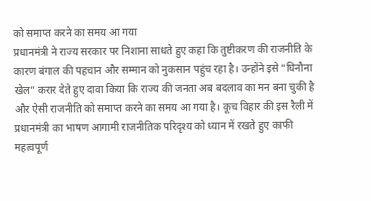को समाप्त करने का समय आ गया
प्रधानमंत्री ने राज्य सरकार पर निशाना साधते हुए कहा कि तुष्टीकरण की राजनीति के कारण बंगाल की पहचान और सम्मान को नुकसान पहुंच रहा है। उन्होंने इसे “घिनौना खेल” करार देते हुए दावा किया कि राज्य की जनता अब बदलाव का मन बना चुकी है और ऐसी राजनीति को समाप्त करने का समय आ गया है। कूच विहार की इस रैली में प्रधानमंत्री का भाषण आगामी राजनीतिक परिदृश्य को ध्यान में रखते हुए काफी महत्वपूर्ण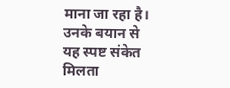माना जा रहा है। उनके बयान से यह स्पष्ट संकेत मिलता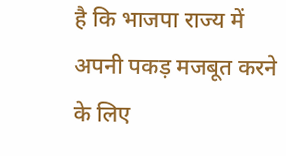है कि भाजपा राज्य में अपनी पकड़ मजबूत करने के लिए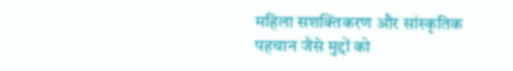महिला सशक्तिकरण और सांस्कृतिक पहचान जैसे मुद्दों को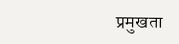प्रमुखता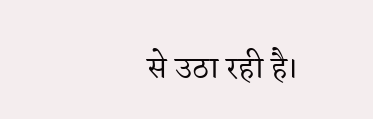से उठा रही है।